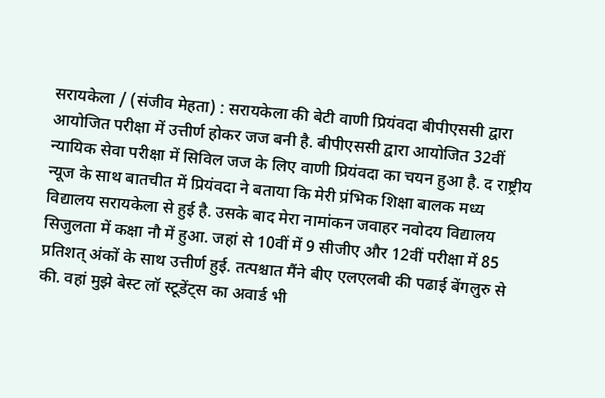सरायकेला / (संजीव मेहता) : सरायकेला की बेटी वाणी प्रियंवदा बीपीएससी द्वारा आयोजित परीक्षा में उत्तीर्ण होकर जज बनी है. बीपीएससी द्वारा आयोजित 32वीं न्यायिक सेवा परीक्षा में सिविल जज के लिए वाणी प्रियंवदा का चयन हुआ है. द राष्ट्रीय न्यूज के साथ बातचीत में प्रियंवदा ने बताया कि मेरी प्रंभिक शिक्षा बालक मध्य विद्यालय सरायकेला से हुई है. उसके बाद मेरा नामांकन जवाहर नवोदय विद्यालय सिजुलता में कक्षा नौ में हुआ. जहां से 10वीं में 9 सीजीए और 12वीं परीक्षा में 85 प्रतिशत् अंकों के साथ उत्तीर्ण हुई. तत्पश्चात मैंने बीए एलएलबी की पढाई बेंगलुरु से की. वहां मुझे बेस्ट लॉ स्टूडेंट्स का अवार्ड भी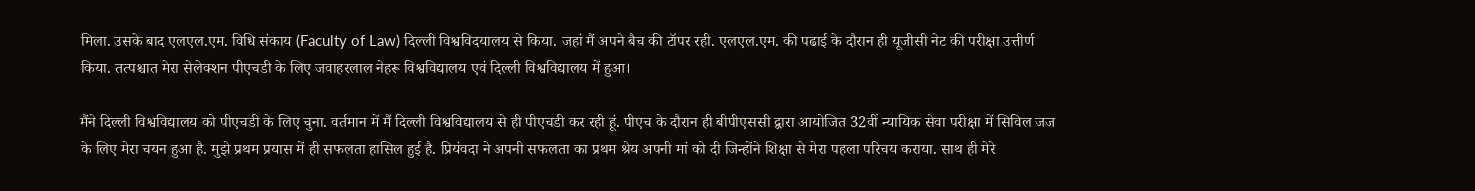मिला. उसके बाद एलएल.एम. विधि संकाय (Faculty of Law) दिल्ली विश्वविदयालय से किया. जहां मैं अपने बैच की टॉपर रही. एलएल.एम. की पढाई के दौरान ही यूजीसी नेट की परीक्षा उत्तीर्ण किया. तत्पश्चात मेरा सेलेक्शन पीएचडी के लिए जवाहरलाल नेहरू विश्वविद्यालय एवं दिल्ली विश्वविद्यालय में हुआ।

मैंने दिल्ली विश्वविद्यालय को पीएचडी के लिए चुना. वर्तमान में मैं दिल्ली विश्वविद्यालय से ही पीएचडी कर रही हूं. पीएच के दौरान ही बीपीएससी द्वारा आयोजित 32वीं न्यायिक सेवा परीक्षा में सिविल जज के लिए मेरा चयन हुआ है. मुझे प्रथम प्रयास में ही सफलता हासिल हुई है. प्रियंवदा ने अपनी सफलता का प्रथम श्रेय अपनी मां को दी जिन्होंने शिक्षा से मेरा पहला परिचय कराया. साथ ही मेरे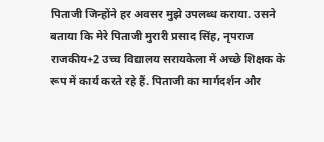पिताजी जिन्होंने हर अवसर मुझे उपलब्ध कराया. उसने बताया कि मेरे पिताजी मुरारी प्रसाद सिंह, नृपराज राजकीय+2 उच्च विद्यालय सरायकेला में अच्छे शिक्षक के रूप में कार्य करते रहे हैं. पिताजी का मार्गदर्शन और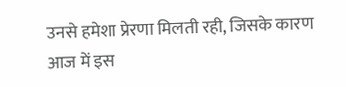उनसे हमेशा प्रेरणा मिलती रही, जिसके कारण आज में इस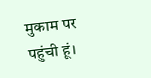मुकाम पर पहुंची हूं।